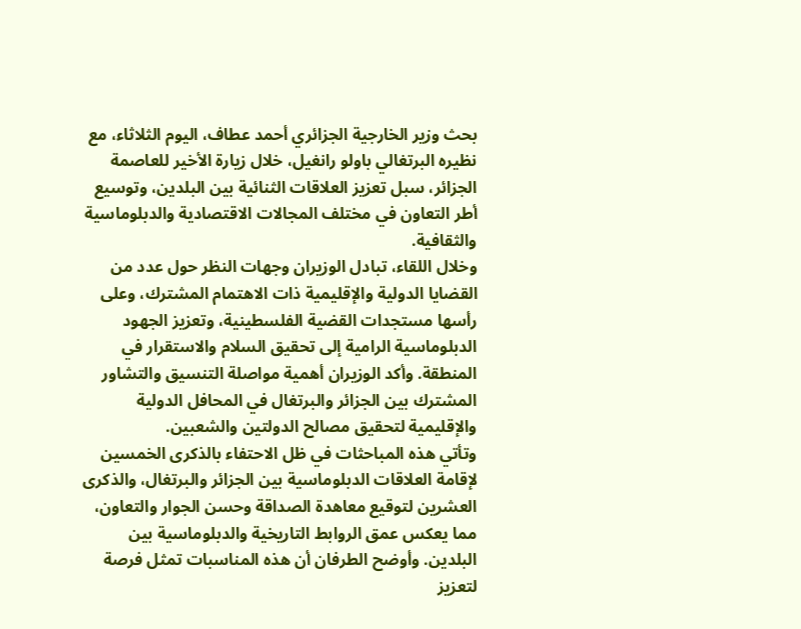بحث وزير الخارجية الجزائري أحمد عطاف، اليوم الثلاثاء، مع نظيره البرتغالي باولو رانغيل، خلال زيارة الأخير للعاصمة الجزائر، سبل تعزيز العلاقات الثنائية بين البلدين، وتوسيع أطر التعاون في مختلف المجالات الاقتصادية والدبلوماسية والثقافية.
وخلال اللقاء، تبادل الوزيران وجهات النظر حول عدد من القضايا الدولية والإقليمية ذات الاهتمام المشترك، وعلى رأسها مستجدات القضية الفلسطينية، وتعزيز الجهود الدبلوماسية الرامية إلى تحقيق السلام والاستقرار في المنطقة. وأكد الوزيران أهمية مواصلة التنسيق والتشاور المشترك بين الجزائر والبرتغال في المحافل الدولية والإقليمية لتحقيق مصالح الدولتين والشعبين.
وتأتي هذه المباحثات في ظل الاحتفاء بالذكرى الخمسين لإقامة العلاقات الدبلوماسية بين الجزائر والبرتغال، والذكرى العشرين لتوقيع معاهدة الصداقة وحسن الجوار والتعاون، مما يعكس عمق الروابط التاريخية والدبلوماسية بين البلدين. وأوضح الطرفان أن هذه المناسبات تمثل فرصة لتعزيز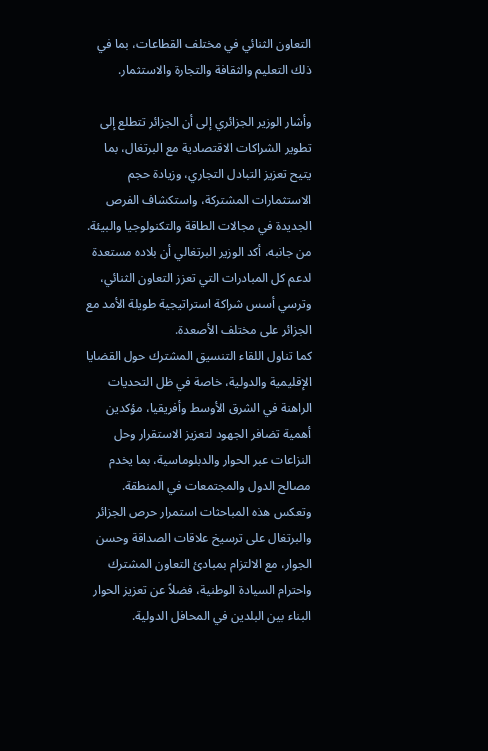التعاون الثنائي في مختلف القطاعات، بما في ذلك التعليم والثقافة والتجارة والاستثمار.

وأشار الوزير الجزائري إلى أن الجزائر تتطلع إلى تطوير الشراكات الاقتصادية مع البرتغال، بما يتيح تعزيز التبادل التجاري، وزيادة حجم الاستثمارات المشتركة، واستكشاف الفرص الجديدة في مجالات الطاقة والتكنولوجيا والبيئة. من جانبه، أكد الوزير البرتغالي أن بلاده مستعدة لدعم كل المبادرات التي تعزز التعاون الثنائي، وترسي أسس شراكة استراتيجية طويلة الأمد مع الجزائر على مختلف الأصعدة.
كما تناول اللقاء التنسيق المشترك حول القضايا الإقليمية والدولية، خاصة في ظل التحديات الراهنة في الشرق الأوسط وأفريقيا، مؤكدين أهمية تضافر الجهود لتعزيز الاستقرار وحل النزاعات عبر الحوار والدبلوماسية، بما يخدم مصالح الدول والمجتمعات في المنطقة.
وتعكس هذه المباحثات استمرار حرص الجزائر والبرتغال على ترسيخ علاقات الصداقة وحسن الجوار، مع الالتزام بمبادئ التعاون المشترك واحترام السيادة الوطنية، فضلاً عن تعزيز الحوار البناء بين البلدين في المحافل الدولية.